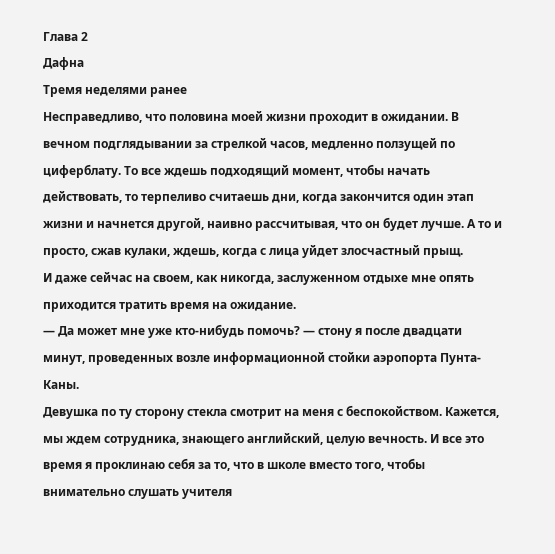Глава 2
Дафна
Тремя неделями ранее
Несправедливо, что половина моей жизни проходит в ожидании. В вечном подглядывании за стрелкой часов, медленно ползущей по циферблату. То все ждешь подходящий момент, чтобы начать действовать, то терпеливо считаешь дни, когда закончится один этап жизни и начнется другой, наивно рассчитывая, что он будет лучше. А то и просто, сжав кулаки, ждешь, когда с лица уйдет злосчастный прыщ.
И даже сейчас на своем, как никогда, заслуженном отдыхе мне опять приходится тратить время на ожидание.
— Да может мне уже кто-нибудь помочь? — стону я после двадцати минут, проведенных возле информационной стойки аэропорта Пунта-Каны.
Девушка по ту сторону стекла смотрит на меня с беспокойством. Кажется, мы ждем сотрудника, знающего английский, целую вечность. И все это время я проклинаю себя за то, что в школе вместо того, чтобы внимательно слушать учителя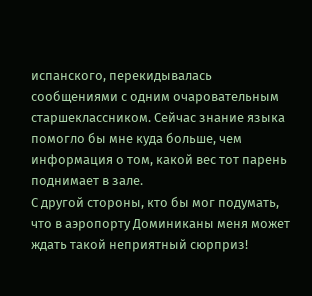испанского, перекидывалась сообщениями с одним очаровательным старшеклассником. Сейчас знание языка помогло бы мне куда больше, чем информация о том, какой вес тот парень поднимает в зале.
С другой стороны, кто бы мог подумать, что в аэропорту Доминиканы меня может ждать такой неприятный сюрприз!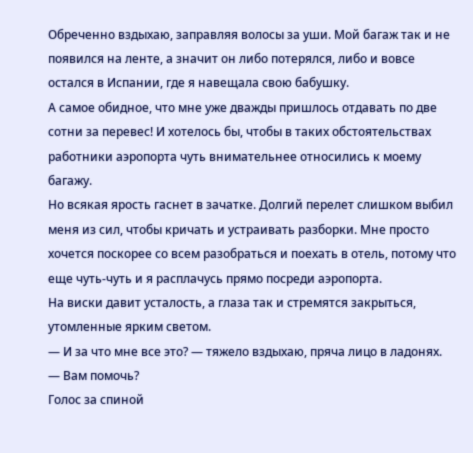Обреченно вздыхаю, заправляя волосы за уши. Мой багаж так и не появился на ленте, а значит он либо потерялся, либо и вовсе остался в Испании, где я навещала свою бабушку.
А самое обидное, что мне уже дважды пришлось отдавать по две сотни за перевес! И хотелось бы, чтобы в таких обстоятельствах работники аэропорта чуть внимательнее относились к моему багажу.
Но всякая ярость гаснет в зачатке. Долгий перелет слишком выбил меня из сил, чтобы кричать и устраивать разборки. Мне просто хочется поскорее со всем разобраться и поехать в отель, потому что еще чуть-чуть и я расплачусь прямо посреди аэропорта.
На виски давит усталость, а глаза так и стремятся закрыться, утомленные ярким светом.
— И за что мне все это? — тяжело вздыхаю, пряча лицо в ладонях.
— Вам помочь?
Голос за спиной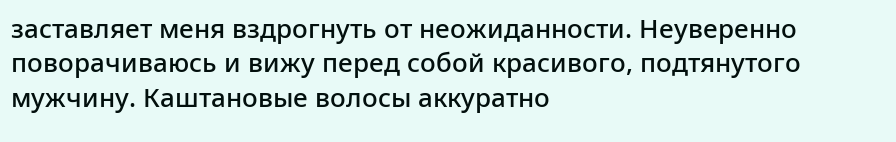заставляет меня вздрогнуть от неожиданности. Неуверенно поворачиваюсь и вижу перед собой красивого, подтянутого мужчину. Каштановые волосы аккуратно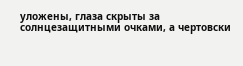уложены, глаза скрыты за солнцезащитными очками, а чертовски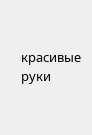красивые руки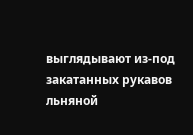выглядывают из-под закатанных рукавов льняной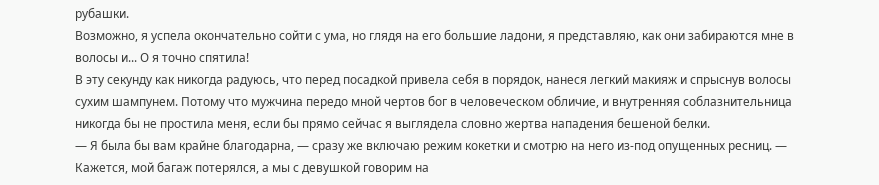рубашки.
Возможно, я успела окончательно сойти с ума, но глядя на его большие ладони, я представляю, как они забираются мне в волосы и... О я точно спятила!
В эту секунду как никогда радуюсь, что перед посадкой привела себя в порядок, нанеся легкий макияж и спрыснув волосы сухим шампунем. Потому что мужчина передо мной чертов бог в человеческом обличие, и внутренняя соблазнительница никогда бы не простила меня, если бы прямо сейчас я выглядела словно жертва нападения бешеной белки.
— Я была бы вам крайне благодарна, — сразу же включаю режим кокетки и смотрю на него из-под опущенных ресниц. — Кажется, мой багаж потерялся, а мы с девушкой говорим на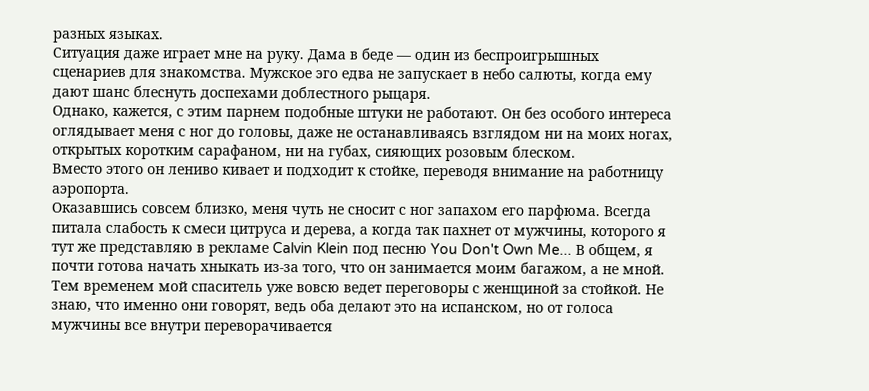разных языках.
Ситуация даже играет мне на руку. Дама в беде — один из беспроигрышных сценариев для знакомства. Мужское эго едва не запускает в небо салюты, когда ему дают шанс блеснуть доспехами доблестного рыцаря.
Однако, кажется, с этим парнем подобные штуки не работают. Он без особого интереса оглядывает меня с ног до головы, даже не останавливаясь взглядом ни на моих ногах, открытых коротким сарафаном, ни на губах, сияющих розовым блеском.
Вместо этого он лениво кивает и подходит к стойке, переводя внимание на работницу аэропорта.
Оказавшись совсем близко, меня чуть не сносит с ног запахом его парфюма. Всегда питала слабость к смеси цитруса и дерева, а когда так пахнет от мужчины, которого я тут же представляю в рекламе Calvin Klein под песню You Don't Own Me... В общем, я почти готова начать хныкать из-за того, что он занимается моим багажом, а не мной.
Тем временем мой спаситель уже вовсю ведет переговоры с женщиной за стойкой. Не знаю, что именно они говорят, ведь оба делают это на испанском, но от голоса мужчины все внутри переворачивается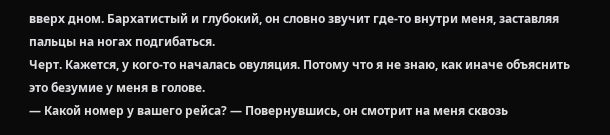вверх дном. Бархатистый и глубокий, он словно звучит где-то внутри меня, заставляя пальцы на ногах подгибаться.
Черт. Кажется, у кого-то началась овуляция. Потому что я не знаю, как иначе объяснить это безумие у меня в голове.
— Какой номер у вашего рейса? — Повернувшись, он смотрит на меня сквозь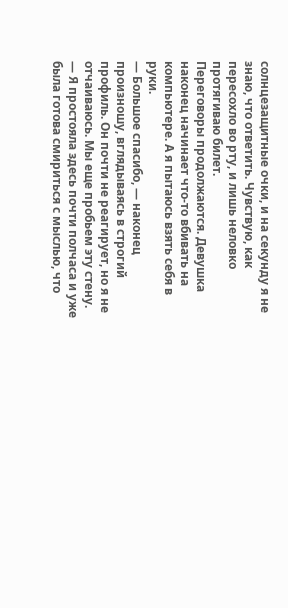солнцезащитные очки, и на секунду я не знаю, что ответить. Чувствую, как пересохло во рту, и лишь неловко протягиваю билет.
Переговоры продолжаются. Девушка наконец начинает что-то вбивать на компьютере. А я пытаюсь взять себя в руки.
— Большое спасибо, — наконец произношу, вглядываясь в строгий профиль. Он почти не реагирует, но я не отчаиваюсь. Мы еще пробьем эту стену. — Я простояла здесь почти полчаса и уже была готова смириться с мыслью, что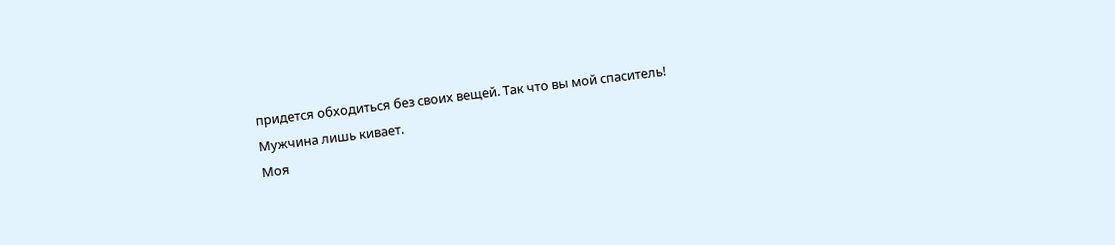придется обходиться без своих вещей. Так что вы мой спаситель!
Мужчина лишь кивает.
Моя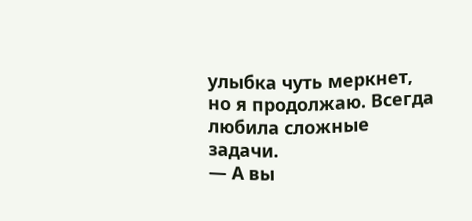улыбка чуть меркнет, но я продолжаю. Всегда любила сложные задачи.
— А вы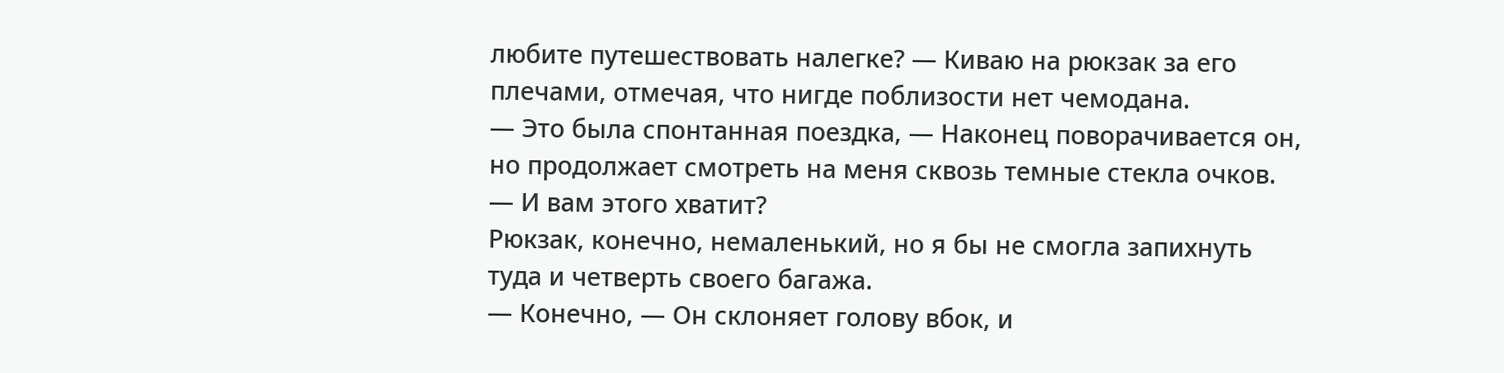любите путешествовать налегке? — Киваю на рюкзак за его плечами, отмечая, что нигде поблизости нет чемодана.
— Это была спонтанная поездка, — Наконец поворачивается он, но продолжает смотреть на меня сквозь темные стекла очков.
— И вам этого хватит?
Рюкзак, конечно, немаленький, но я бы не смогла запихнуть туда и четверть своего багажа.
— Конечно, — Он склоняет голову вбок, и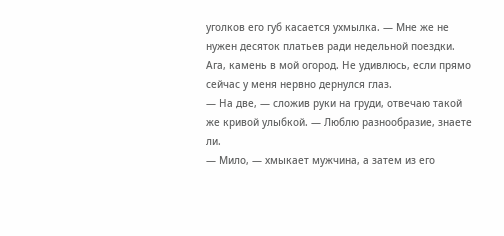уголков его губ касается ухмылка. — Мне же не нужен десяток платьев ради недельной поездки.
Ага, камень в мой огород. Не удивлюсь, если прямо сейчас у меня нервно дернулся глаз.
— На две, — сложив руки на груди, отвечаю такой же кривой улыбкой. — Люблю разнообразие, знаете ли.
— Мило, — хмыкает мужчина, а затем из его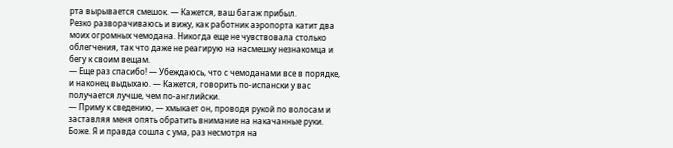рта вырывается смешок. — Кажется, ваш багаж прибыл.
Резко разворачиваюсь и вижу, как работник аэропорта катит два моих огромных чемодана. Никогда еще не чувствовала столько облегчения, так что даже не реагирую на насмешку незнакомца и бегу к своим вещам.
— Еще раз спасибо! — Убеждаюсь, что с чемоданами все в порядке, и наконец выдыхаю. — Кажется, говорить по-испански у вас получается лучше, чем по-английски.
— Приму к сведению, — хмыкает он, проводя рукой по волосам и заставляя меня опять обратить внимание на накачанные руки.
Боже. Я и правда сошла с ума, раз несмотря на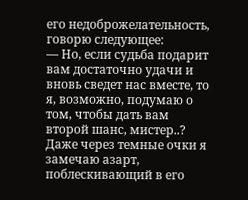его недоброжелательность, говорю следующее:
— Но, если судьба подарит вам достаточно удачи и вновь сведет нас вместе, то я, возможно, подумаю о том, чтобы дать вам второй шанс, мистер..?
Даже через темные очки я замечаю азарт, поблескивающий в его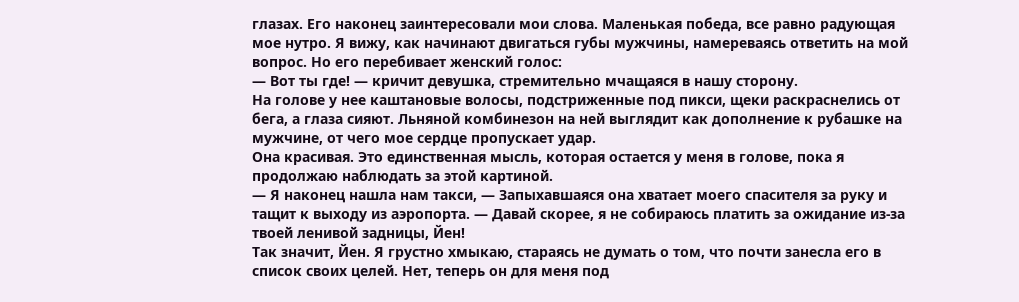глазах. Его наконец заинтересовали мои слова. Маленькая победа, все равно радующая мое нутро. Я вижу, как начинают двигаться губы мужчины, намереваясь ответить на мой вопрос. Но его перебивает женский голос:
— Вот ты где! — кричит девушка, стремительно мчащаяся в нашу сторону.
На голове у нее каштановые волосы, подстриженные под пикси, щеки раскраснелись от бега, а глаза сияют. Льняной комбинезон на ней выглядит как дополнение к рубашке на мужчине, от чего мое сердце пропускает удар.
Она красивая. Это единственная мысль, которая остается у меня в голове, пока я продолжаю наблюдать за этой картиной.
— Я наконец нашла нам такси, — Запыхавшаяся она хватает моего спасителя за руку и тащит к выходу из аэропорта. — Давай скорее, я не собираюсь платить за ожидание из-за твоей ленивой задницы, Йен!
Так значит, Йен. Я грустно хмыкаю, стараясь не думать о том, что почти занесла его в список своих целей. Нет, теперь он для меня под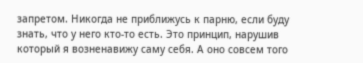запретом. Никогда не приближусь к парню, если буду знать, что у него кто-то есть. Это принцип, нарушив который я возненавижу саму себя. А оно совсем того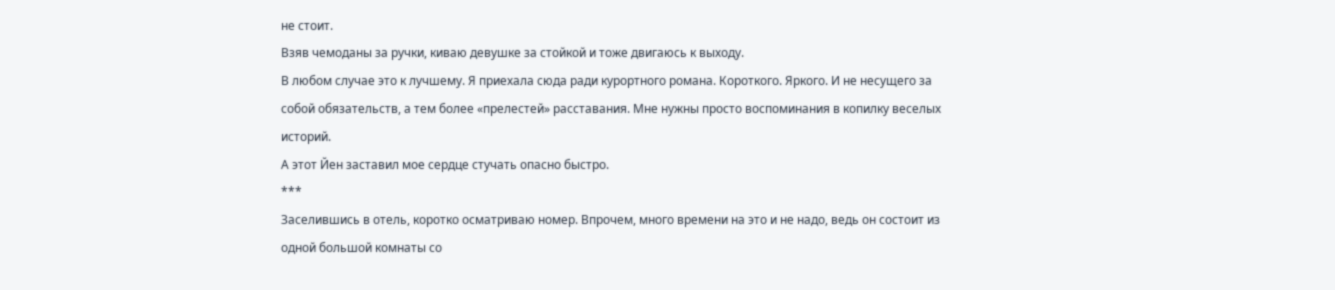не стоит.
Взяв чемоданы за ручки, киваю девушке за стойкой и тоже двигаюсь к выходу.
В любом случае это к лучшему. Я приехала сюда ради курортного романа. Короткого. Яркого. И не несущего за собой обязательств, а тем более «прелестей» расставания. Мне нужны просто воспоминания в копилку веселых историй.
А этот Йен заставил мое сердце стучать опасно быстро.
***
Заселившись в отель, коротко осматриваю номер. Впрочем, много времени на это и не надо, ведь он состоит из одной большой комнаты со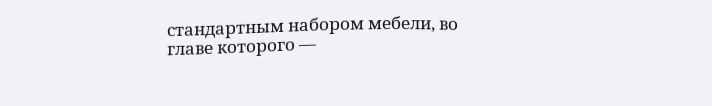стандартным набором мебели, во главе которого —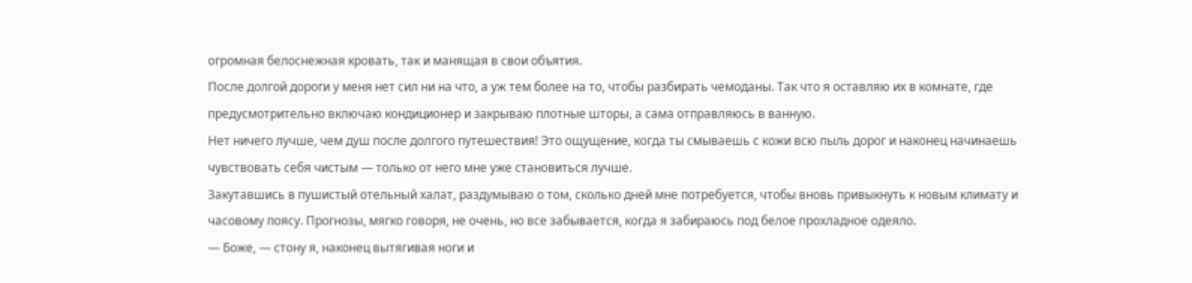огромная белоснежная кровать, так и манящая в свои объятия.
После долгой дороги у меня нет сил ни на что, а уж тем более на то, чтобы разбирать чемоданы. Так что я оставляю их в комнате, где предусмотрительно включаю кондиционер и закрываю плотные шторы, а сама отправляюсь в ванную.
Нет ничего лучше, чем душ после долгого путешествия! Это ощущение, когда ты смываешь с кожи всю пыль дорог и наконец начинаешь чувствовать себя чистым ― только от него мне уже становиться лучше.
Закутавшись в пушистый отельный халат, раздумываю о том, сколько дней мне потребуется, чтобы вновь привыкнуть к новым климату и часовому поясу. Прогнозы, мягко говоря, не очень, но все забывается, когда я забираюсь под белое прохладное одеяло.
— Боже, — стону я, наконец вытягивая ноги и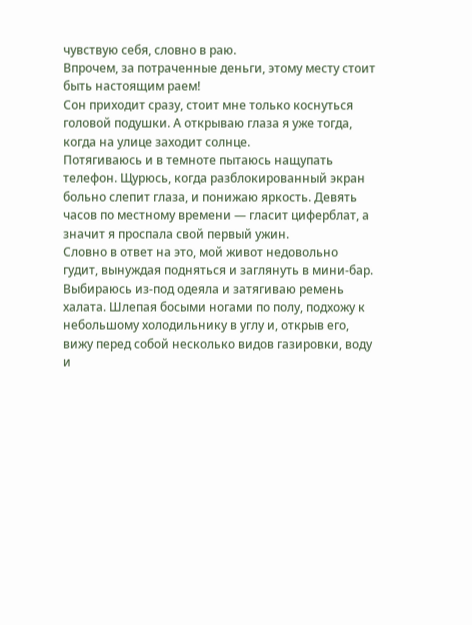чувствую себя, словно в раю.
Впрочем, за потраченные деньги, этому месту стоит быть настоящим раем!
Сон приходит сразу, стоит мне только коснуться головой подушки. А открываю глаза я уже тогда, когда на улице заходит солнце.
Потягиваюсь и в темноте пытаюсь нащупать телефон. Щурюсь, когда разблокированный экран больно слепит глаза, и понижаю яркость. Девять часов по местному времени — гласит циферблат, а значит я проспала свой первый ужин.
Словно в ответ на это, мой живот недовольно гудит, вынуждая подняться и заглянуть в мини-бар.
Выбираюсь из-под одеяла и затягиваю ремень халата. Шлепая босыми ногами по полу, подхожу к небольшому холодильнику в углу и, открыв его, вижу перед собой несколько видов газировки, воду и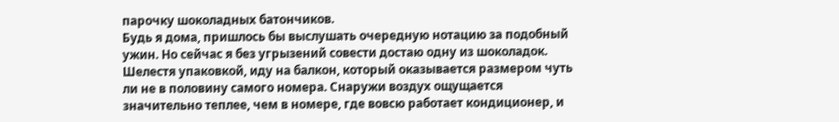парочку шоколадных батончиков.
Будь я дома, пришлось бы выслушать очередную нотацию за подобный ужин. Но сейчас я без угрызений совести достаю одну из шоколадок.
Шелестя упаковкой, иду на балкон, который оказывается размером чуть ли не в половину самого номера. Снаружи воздух ощущается значительно теплее, чем в номере, где вовсю работает кондиционер, и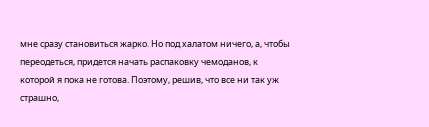мне сразу становиться жарко. Но под халатом ничего, а, чтобы переодеться, придется начать распаковку чемоданов, к которой я пока не готова. Поэтому, решив, что все ни так уж страшно,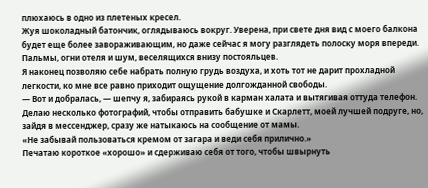плюхаюсь в одно из плетеных кресел.
Жуя шоколадный батончик, оглядываюсь вокруг. Уверена, при свете дня вид с моего балкона будет еще более завораживающим, но даже сейчас я могу разглядеть полоску моря впереди. Пальмы, огни отеля и шум, веселящихся внизу постояльцев.
Я наконец позволяю себе набрать полную грудь воздуха, и хоть тот не дарит прохладной легкости, ко мне все равно приходит ощущение долгожданной свободы.
— Вот и добралась, — шепчу я, забираясь рукой в карман халата и вытягивая оттуда телефон.
Делаю несколько фотографий, чтобы отправить бабушке и Скарлетт, моей лучшей подруге, но, зайдя в мессенджер, сразу же натыкаюсь на сообщение от мамы.
«Не забывай пользоваться кремом от загара и веди себя прилично.»
Печатаю короткое «хорошо» и сдерживаю себя от того, чтобы швырнуть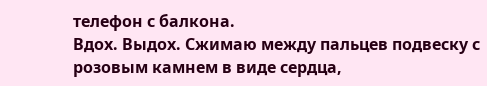телефон с балкона.
Вдох. Выдох. Сжимаю между пальцев подвеску с розовым камнем в виде сердца,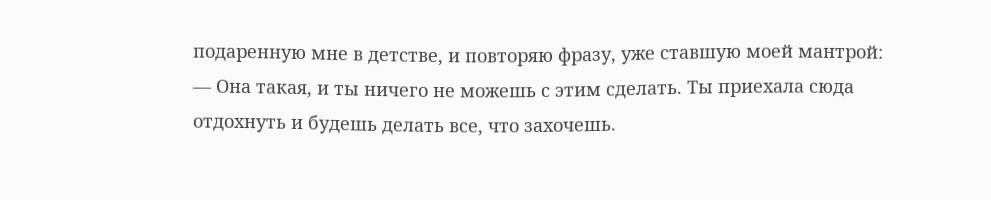подаренную мне в детстве, и повторяю фразу, уже ставшую моей мантрой:
— Она такая, и ты ничего не можешь с этим сделать. Ты приехала сюда отдохнуть и будешь делать все, что захочешь.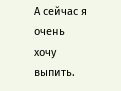А сейчас я очень хочу выпить.